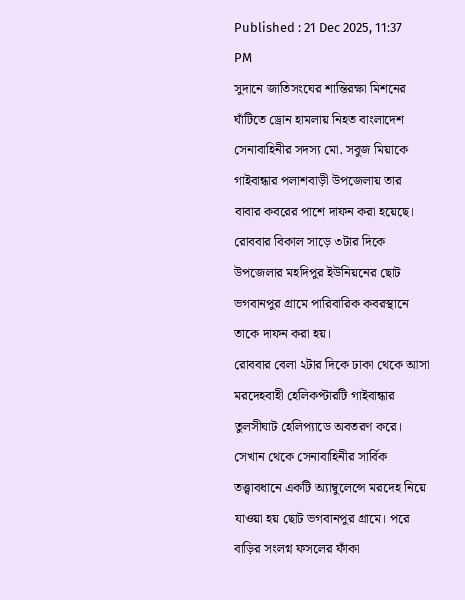Published : 21 Dec 2025, 11:37 PM
সুদানে জাতিসংঘের শান্তিরক্ষা মিশনের ঘাঁটিতে ড্রোন হামলায় নিহত বাংলাদেশ সেনাবাহিনীর সদস্য মো. সবুজ মিয়াকে গাইবান্ধার পলাশবাড়ী উপজেলায় তার বাবার কবরের পাশে দাফন করা হয়েছে।
রোববার বিকাল সাড়ে ৩টার দিকে উপজেলার মহদিপুর ইউনিয়নের ছোট ভগবানপুর গ্রামে পারিবারিক কবরস্থানে তাকে দাফন করা হয়।
রোববার বেলা ২টার দিকে ঢাকা থেকে আসা মরদেহবাহী হেলিকপ্টারটি গাইবান্ধার তুলসীঘাট হেলিপ্যাডে অবতরণ করে।
সেখান থেকে সেনাবাহিনীর সার্বিক তত্ত্বাবধানে একটি অ্যাম্বুলেন্সে মরদেহ নিয়ে যাওয়া হয় ছোট ভগবানপুর গ্রামে। পরে বাড়ির সংলগ্ন ফসলের ফাঁকা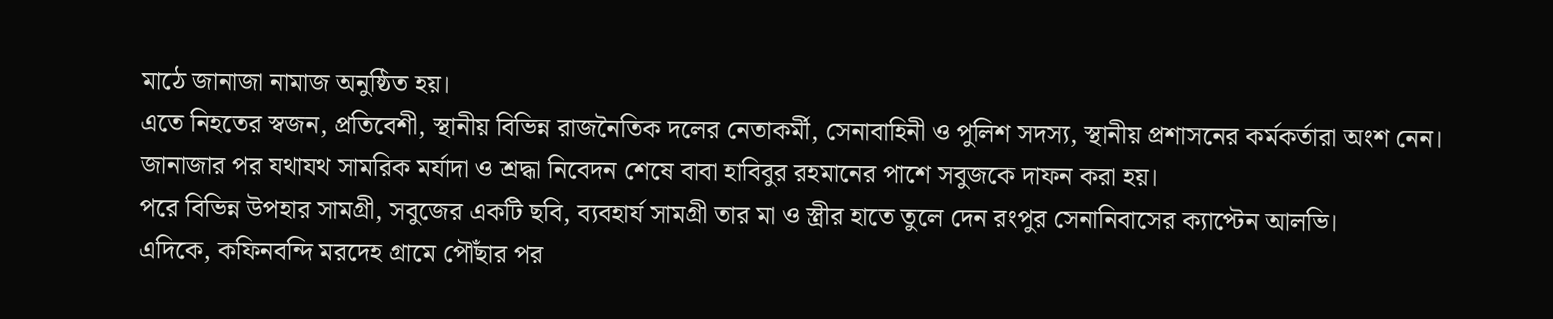মাঠে জানাজা নামাজ অনুষ্ঠিত হয়।
এতে নিহতের স্বজন, প্রতিবেশী, স্থানীয় বিভিন্ন রাজনৈতিক দলের নেতাকর্মী, সেনাবাহিনী ও পুলিশ সদস্য, স্থানীয় প্রশাসনের কর্মকর্তারা অংশ নেন।
জানাজার পর যথাযথ সামরিক মর্যাদা ও শ্রদ্ধা নিবেদন শেষে বাবা হাবিবুর রহমানের পাশে সবুজকে দাফন করা হয়।
পরে বিভিন্ন উপহার সামগ্রী, সবুজের একটি ছবি, ব্যবহার্য সামগ্রী তার মা ও স্ত্রীর হাতে তুলে দেন রংপুর সেনানিবাসের ক্যাপ্টেন আলভি।
এদিকে, কফিনবন্দি মরদেহ গ্রামে পৌঁছার পর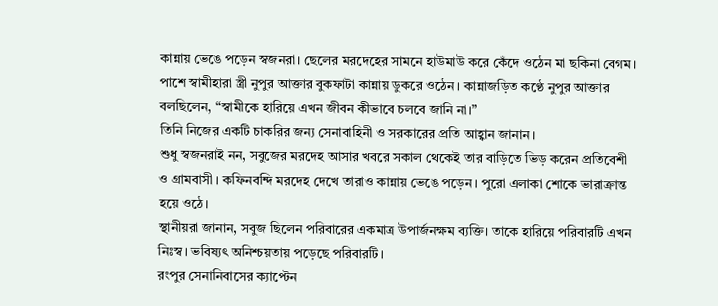কান্নায় ভেঙে পড়েন স্বজনরা। ছেলের মরদেহের সামনে হাউমাউ করে কেঁদে ওঠেন মা ছকিনা বেগম।
পাশে স্বামীহারা স্ত্রী নুপুর আক্তার বুকফাটা কান্নায় ডুকরে ওঠেন। কান্নাজড়িত কণ্ঠে নুপুর আক্তার বলছিলেন, “স্বামীকে হারিয়ে এখন জীবন কীভাবে চলবে জানি না।”
তিনি নিজের একটি চাকরির জন্য সেনাবাহিনী ও সরকারের প্রতি আহ্বান জানান।
শুধু স্বজনরাই নন, সবুজের মরদেহ আসার খবরে সকাল থেকেই তার বাড়িতে ভিড় করেন প্রতিবেশী ও গ্রামবাসী। কফিনবন্দি মরদেহ দেখে তারাও কান্নায় ভেঙে পড়েন। পুরো এলাকা শোকে ভারাক্রান্ত হয়ে ওঠে।
স্থানীয়রা জানান, সবুজ ছিলেন পরিবারের একমাত্র উপার্জনক্ষম ব্যক্তি। তাকে হারিয়ে পরিবারটি এখন নিঃস্ব। ভবিষ্যৎ অনিশ্চয়তায় পড়েছে পরিবারটি।
রংপুর সেনানিবাসের ক্যাপ্টেন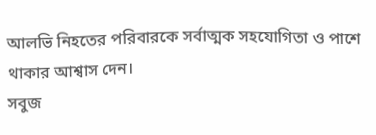আলভি নিহতের পরিবারকে সর্বাত্মক সহযোগিতা ও পাশে থাকার আশ্বাস দেন।
সবুজ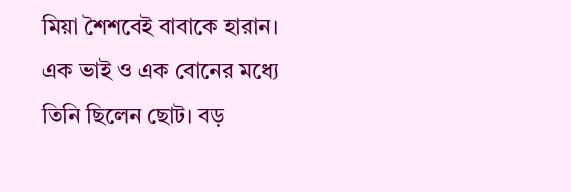মিয়া শৈশবেই বাবাকে হারান। এক ভাই ও এক বোনের মধ্যে তিনি ছিলেন ছোট। বড়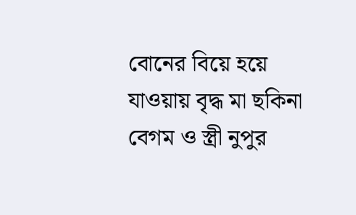বোনের বিয়ে হয়ে যাওয়ায় বৃদ্ধ মা ছকিনা বেগম ও স্ত্রী নুপুর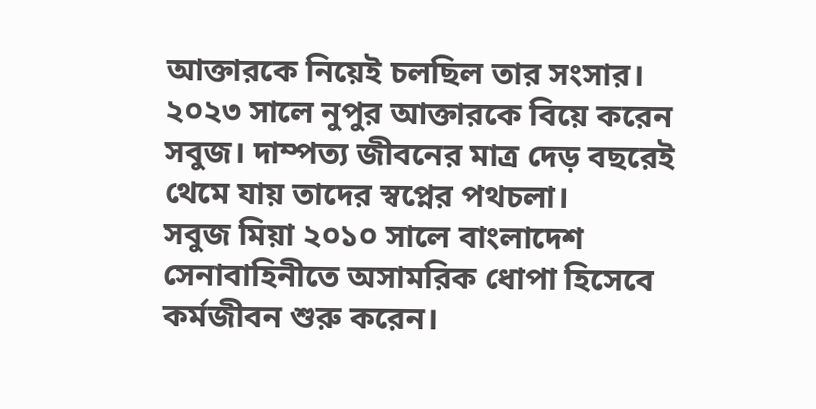আক্তারকে নিয়েই চলছিল তার সংসার। ২০২৩ সালে নুপুর আক্তারকে বিয়ে করেন সবুজ। দাম্পত্য জীবনের মাত্র দেড় বছরেই থেমে যায় তাদের স্বপ্নের পথচলা।
সবুজ মিয়া ২০১০ সালে বাংলাদেশ সেনাবাহিনীতে অসামরিক ধোপা হিসেবে কর্মজীবন শুরু করেন।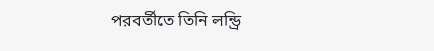পরবর্তীতে তিনি লন্ড্রি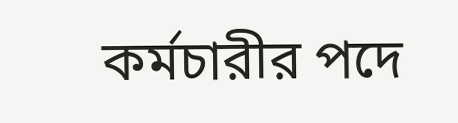কর্মচারীর পদে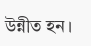উন্নীত হন।